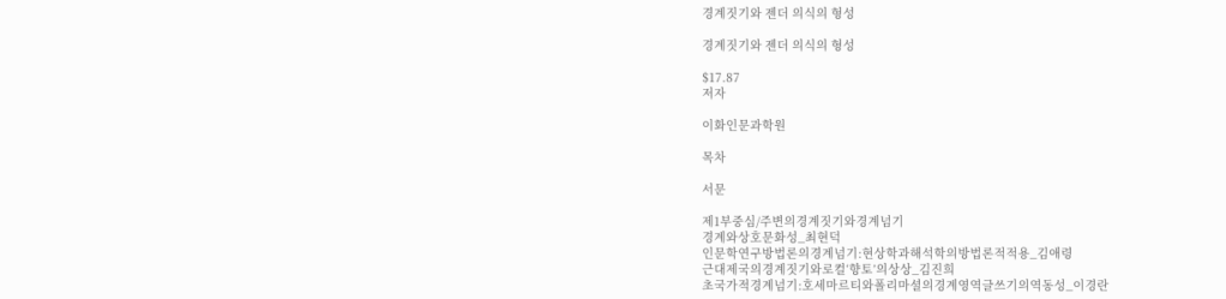경계짓기와 젠더 의식의 형성

경계짓기와 젠더 의식의 형성

$17.87
저자

이화인문과학원

목차

서문

제1부중심/주변의경계짓기와경계넘기
경계와상호문화성_최현덕
인문학연구방법론의경계넘기:현상학과해석학의방법론적적용_김애령
근대제국의경계짓기와로컬‘향토’의상상_김진희
초국가적경계넘기:호세마르티와폴리마셜의경계영역글쓰기의역동성_이경란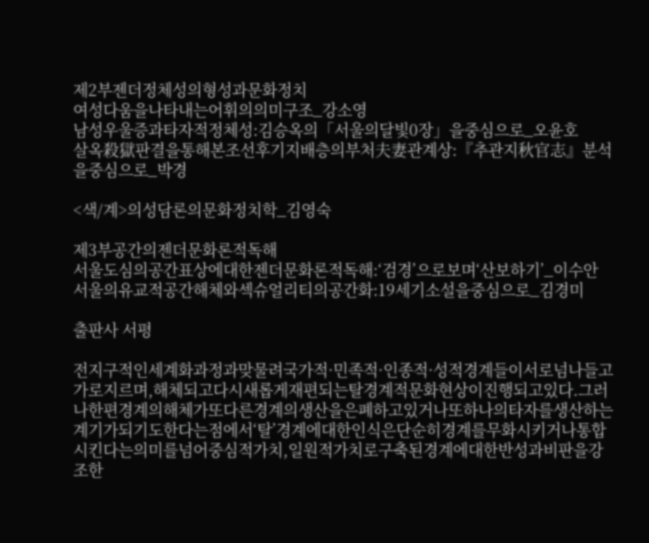제2부젠더정체성의형성과문화정치
여성다움을나타내는어휘의의미구조_강소영
남성우울증과타자적정체성:김승옥의「서울의달빛0장」을중심으로_오윤호
살옥殺獄판결을통해본조선후기지배층의부처夫妻관계상:『추관지秋官志』분석을중심으로_박경

<색/계>의성담론의문화정치학_김영숙

제3부공간의젠더문화론적독해
서울도심의공간표상에대한젠더문화론적독해:‘검경’으로보며‘산보하기’_이수안
서울의유교적공간해체와섹슈얼리티의공간화:19세기소설을중심으로_김경미

출판사 서평

전지구적인세계화과정과맞물려국가적·민족적·인종적·성적경계들이서로넘나들고가로지르며,해체되고다시새롭게재편되는탈경계적문화현상이진행되고있다.그러나한편경계의해체가또다른경계의생산을은폐하고있거나또하나의타자를생산하는계기가되기도한다는점에서‘탈’경계에대한인식은단순히경계를무화시키거나통합시킨다는의미를넘어중심적가치,일원적가치로구축된경계에대한반성과비판을강조한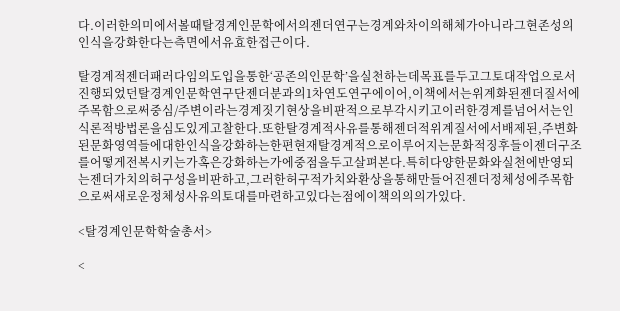다.이러한의미에서볼때탈경계인문학에서의젠더연구는경계와차이의해체가아니라그현존성의인식을강화한다는측면에서유효한접근이다.

탈경계적젠더패러다임의도입을통한‘공존의인문학’을실천하는데목표를두고그토대작업으로서진행되었던탈경계인문학연구단젠더분과의1차연도연구에이어,이책에서는위계화된젠더질서에주목함으로써중심/주변이라는경계짓기현상을비판적으로부각시키고이러한경계를넘어서는인식론적방법론을심도있게고찰한다.또한탈경계적사유를통해젠더적위계질서에서배제된,주변화된문화영역들에대한인식을강화하는한편현재탈경계적으로이루어지는문화적징후들이젠더구조를어떻게전복시키는가혹은강화하는가에중점을두고살펴본다.특히다양한문화와실천에반영되는젠더가치의허구성을비판하고,그러한허구적가치와환상을통해만들어진젠더정체성에주목함으로써새로운정체성사유의토대를마련하고있다는점에이책의의의가있다.

<탈경계인문학학술총서>

<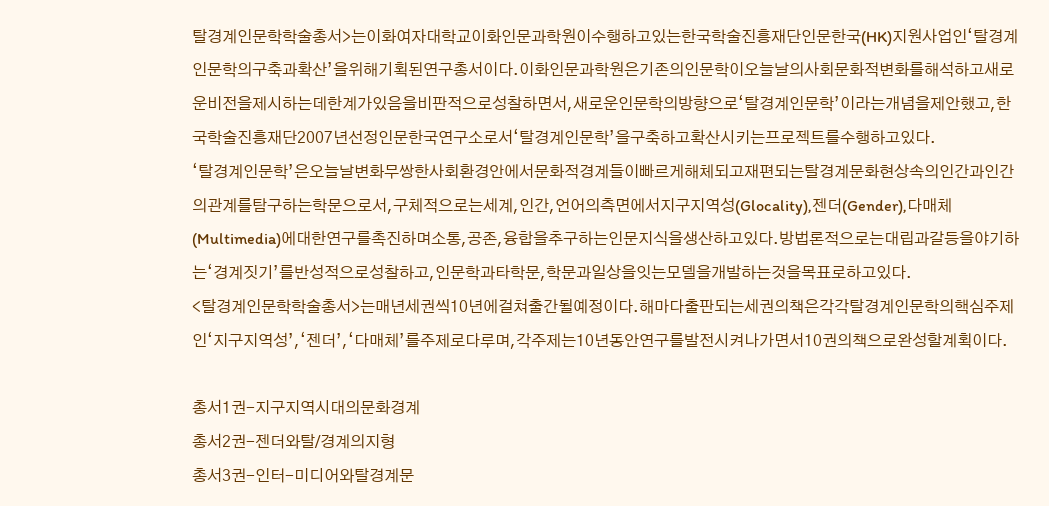탈경계인문학학술총서>는이화여자대학교이화인문과학원이수행하고있는한국학술진흥재단인문한국(HK)지원사업인‘탈경계인문학의구축과확산’을위해기획된연구총서이다.이화인문과학원은기존의인문학이오늘날의사회문화적변화를해석하고새로운비전을제시하는데한계가있음을비판적으로성찰하면서,새로운인문학의방향으로‘탈경계인문학’이라는개념을제안했고,한국학술진흥재단2007년선정인문한국연구소로서‘탈경계인문학’을구축하고확산시키는프로젝트를수행하고있다.
‘탈경계인문학’은오늘날변화무쌍한사회환경안에서문화적경계들이빠르게해체되고재편되는탈경계문화현상속의인간과인간의관계를탐구하는학문으로서,구체적으로는세계,인간,언어의측면에서지구지역성(Glocality),젠더(Gender),다매체(Multimedia)에대한연구를촉진하며소통,공존,융합을추구하는인문지식을생산하고있다.방법론적으로는대립과갈등을야기하는‘경계짓기’를반성적으로성찰하고,인문학과타학문,학문과일상을잇는모델을개발하는것을목표로하고있다.
<탈경계인문학학술총서>는매년세권씩10년에걸쳐출간될예정이다.해마다출판되는세권의책은각각탈경계인문학의핵심주제인‘지구지역성’,‘젠더’,‘다매체’를주제로다루며,각주제는10년동안연구를발전시켜나가면서10권의책으로완성할계획이다.

총서1권-지구지역시대의문화경계
총서2권-젠더와탈/경계의지형
총서3권-인터-미디어와탈경계문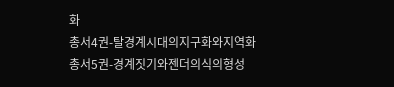화
총서4권-탈경계시대의지구화와지역화
총서5권-경계짓기와젠더의식의형성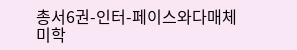총서6권-인터-페이스와다매체미학